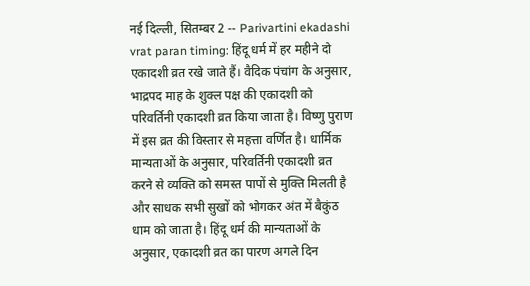नई दिल्ली, सितम्बर 2 -- Parivartini ekadashi vrat paran timing: हिंदू धर्म में हर महीने दो एकादशी व्रत रखे जाते हैं। वैदिक पंचांग के अनुसार, भाद्रपद माह के शुक्ल पक्ष की एकादशी को परिवर्तिनी एकादशी व्रत किया जाता है। विष्णु पुराण में इस व्रत की विस्तार से महत्ता वर्णित है। धार्मिक मान्यताओं के अनुसार, परिवर्तिनी एकादशी व्रत करने से व्यक्ति को समस्त पापों से मुक्ति मिलती है और साधक सभी सुखों को भोगकर अंत में बैकुंठ धाम को जाता है। हिंदू धर्म की मान्यताओं के अनुसार, एकादशी व्रत का पारण अगले दिन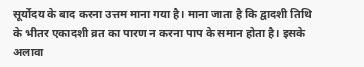सूर्योदय के बाद करना उत्तम माना गया है। माना जाता है कि द्वादशी तिथि के भीतर एकादशी व्रत का पारण न करना पाप के समान होता है। इसके अलावा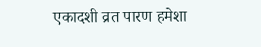एकादशी व्रत पारण हमेशा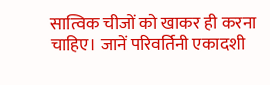सात्विक चीजों को खाकर ही करना चाहिए। जानें परिवर्तिनी एकादशी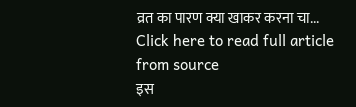व्रत का पारण क्या खाकर करना चा...
Click here to read full article from source
इस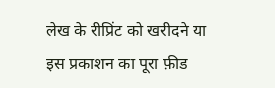लेख के रीप्रिंट को खरीदने या इस प्रकाशन का पूरा फ़ीड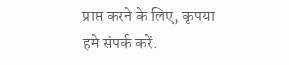प्राप्त करने के लिए, कृपया
हमे संपर्क करें.